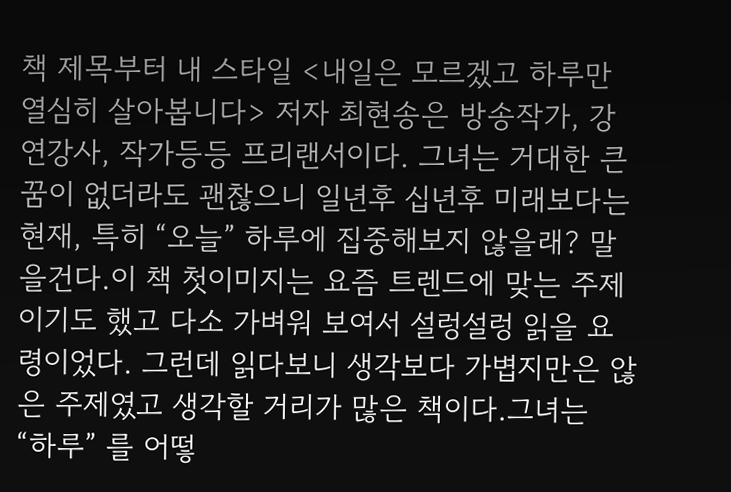책 제목부터 내 스타일 <내일은 모르겠고 하루만 열심히 살아봅니다> 저자 최현송은 방송작가, 강연강사, 작가등등 프리랜서이다. 그녀는 거대한 큰 꿈이 없더라도 괜찮으니 일년후 십년후 미래보다는 현재, 특히 “오늘” 하루에 집중해보지 않을래? 말을건다.이 책 첫이미지는 요즘 트렌드에 맞는 주제이기도 했고 다소 가벼워 보여서 설렁설렁 읽을 요령이었다. 그런데 읽다보니 생각보다 가볍지만은 않은 주제였고 생각할 거리가 많은 책이다.그녀는 “하루” 를 어떻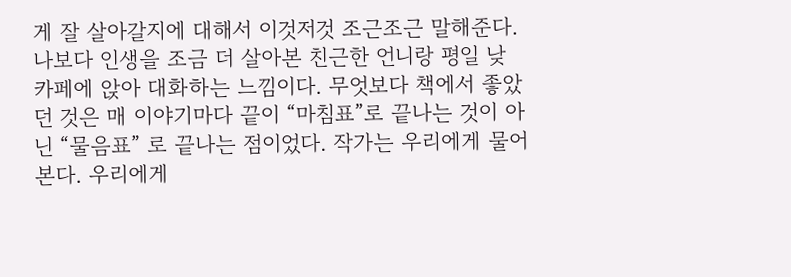게 잘 살아갈지에 대해서 이것저것 조근조근 말해준다. 나보다 인생을 조금 더 살아본 친근한 언니랑 평일 낮 카페에 앉아 대화하는 느낌이다. 무엇보다 책에서 좋았던 것은 매 이야기마다 끝이 “마침표”로 끝나는 것이 아닌 “물음표” 로 끝나는 점이었다. 작가는 우리에게 물어본다. 우리에게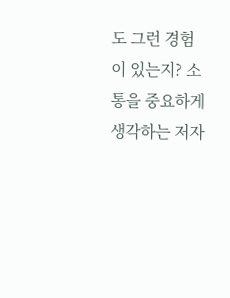도 그런 경험이 있는지? 소통을 중요하게 생각하는 저자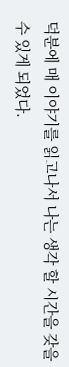덕분에 매 이야기를 읽고나서 나는 생각 할 시간을 갖을 수 있게 되었다.